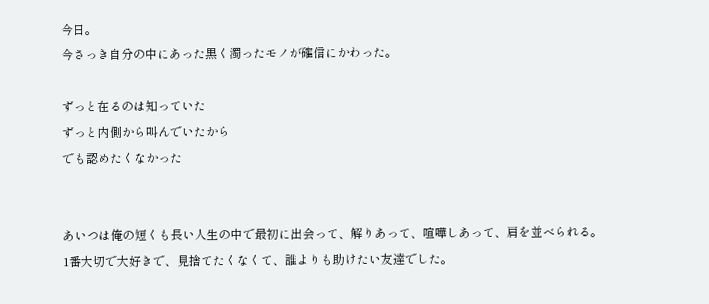今日。
今さっき自分の中にあった黒く濁ったモノが確信にかわった。

ずっと在るのは知っていた
ずっと内側から叫んでいたから
でも認めたくなかった


あいつは俺の短くも長い人生の中で最初に出会って、解りあって、喧嘩しあって、肩を並べられる。
1番大切で大好きで、見捨てたくなくて、誰よりも助けたい友達でした。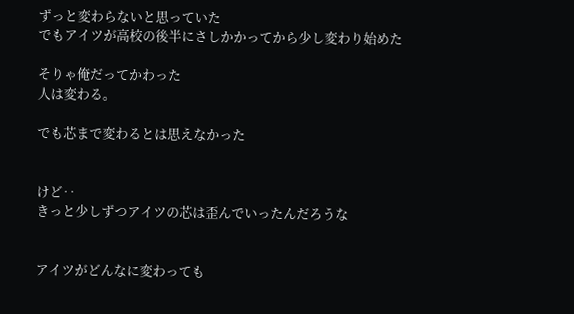ずっと変わらないと思っていた
でもアイツが高校の後半にさしかかってから少し変わり始めた

そりゃ俺だってかわった
人は変わる。

でも芯まで変わるとは思えなかった


けど‥
きっと少しずつアイツの芯は歪んでいったんだろうな


アイツがどんなに変わっても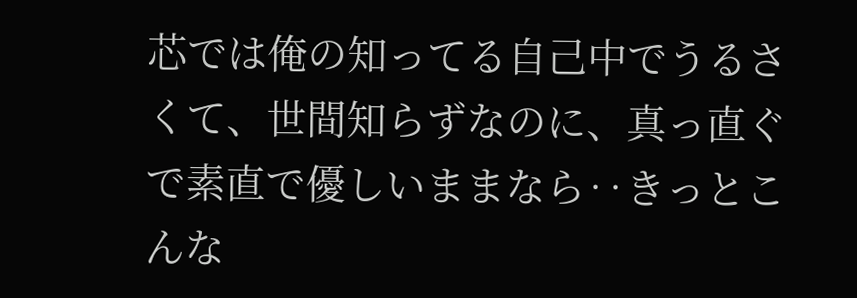芯では俺の知ってる自己中でうるさくて、世間知らずなのに、真っ直ぐで素直で優しいままなら‥きっとこんな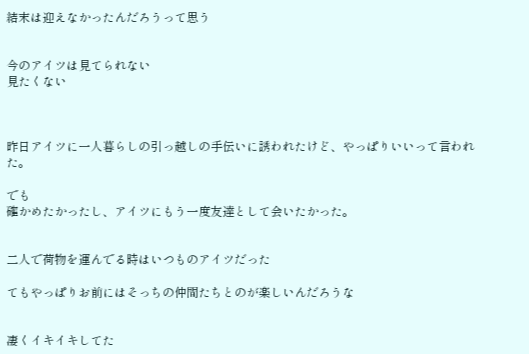結末は迎えなかったんだろうって思う


今のアイツは見てられない
見たくない



昨日アイツに一人暮らしの引っ越しの手伝いに誘われたけど、やっぱりいいって言われた。

でも
確かめたかったし、アイツにもう一度友達として会いたかった。


二人で荷物を運んでる時はいつものアイツだった

てもやっぱりお前にはそっちの仲間たちとのが楽しいんだろうな


凄くイキイキしてた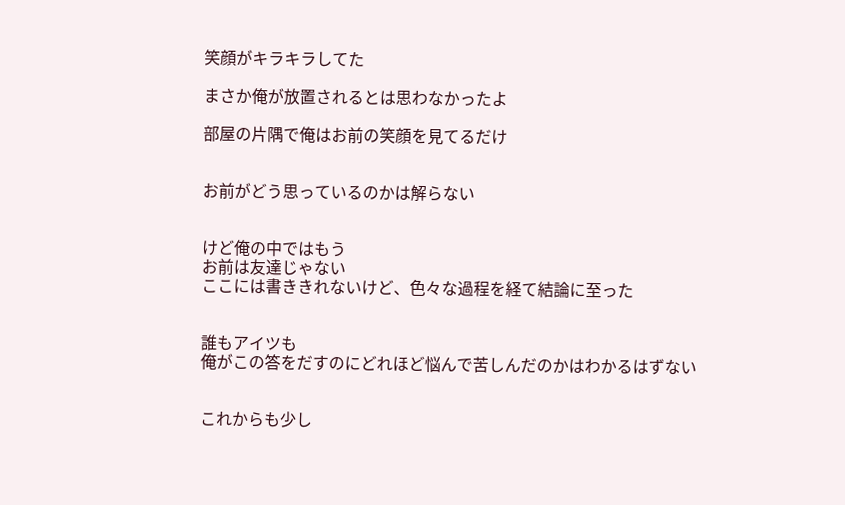笑顔がキラキラしてた

まさか俺が放置されるとは思わなかったよ

部屋の片隅で俺はお前の笑顔を見てるだけ


お前がどう思っているのかは解らない


けど俺の中ではもう
お前は友達じゃない
ここには書ききれないけど、色々な過程を経て結論に至った


誰もアイツも
俺がこの答をだすのにどれほど悩んで苦しんだのかはわかるはずない


これからも少し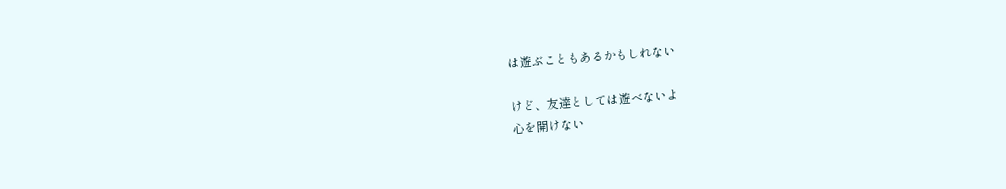は遊ぶこともあるかもしれない

けど、友達としては遊べないよ
心を開けない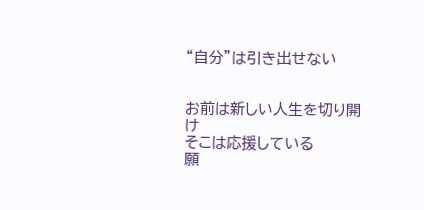“自分”は引き出せない


お前は新しい人生を切り開け
そこは応援している
願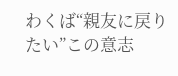わくば“親友に戻りたい”この意志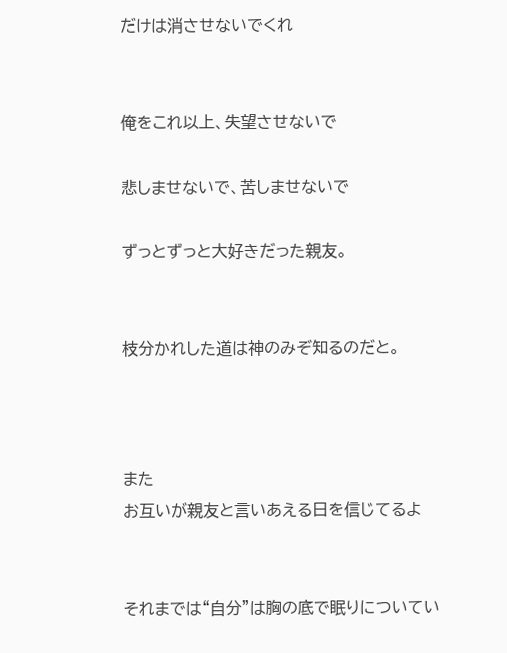だけは消させないでくれ


俺をこれ以上、失望させないで

悲しませないで、苦しませないで

ずっとずっと大好きだった親友。


枝分かれした道は神のみぞ知るのだと。



また
お互いが親友と言いあえる日を信じてるよ


それまでは“自分”は胸の底で眠りについてい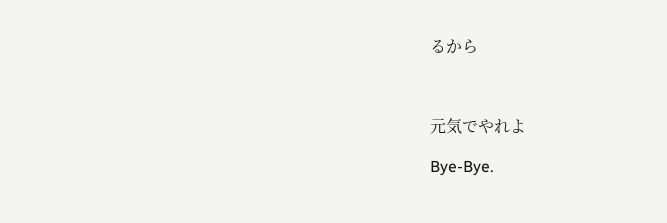るから



元気でやれよ

Bye-Bye.